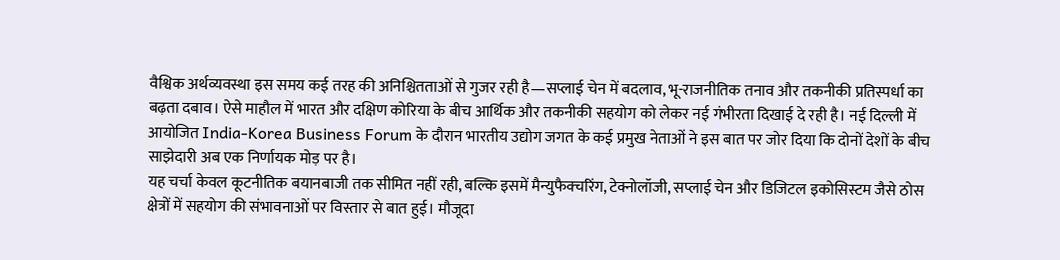वैश्विक अर्थव्यवस्था इस समय कई तरह की अनिश्चितताओं से गुजर रही है—सप्लाई चेन में बदलाव, भू-राजनीतिक तनाव और तकनीकी प्रतिस्पर्धा का बढ़ता दबाव। ऐसे माहौल में भारत और दक्षिण कोरिया के बीच आर्थिक और तकनीकी सहयोग को लेकर नई गंभीरता दिखाई दे रही है। नई दिल्ली में आयोजित India-Korea Business Forum के दौरान भारतीय उद्योग जगत के कई प्रमुख नेताओं ने इस बात पर जोर दिया कि दोनों देशों के बीच साझेदारी अब एक निर्णायक मोड़ पर है।
यह चर्चा केवल कूटनीतिक बयानबाजी तक सीमित नहीं रही, बल्कि इसमें मैन्युफैक्चरिंग, टेक्नोलॉजी, सप्लाई चेन और डिजिटल इकोसिस्टम जैसे ठोस क्षेत्रों में सहयोग की संभावनाओं पर विस्तार से बात हुई। मौजूदा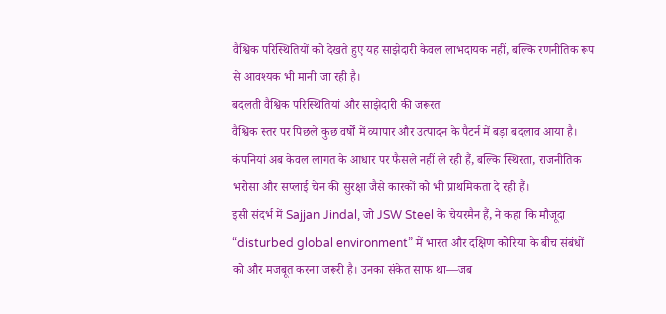वैश्विक परिस्थितियों को देखते हुए यह साझेदारी केवल लाभदायक नहीं, बल्कि रणनीतिक रूप से आवश्यक भी मानी जा रही है।
बदलती वैश्विक परिस्थितियां और साझेदारी की जरूरत
वैश्विक स्तर पर पिछले कुछ वर्षों में व्यापार और उत्पादन के पैटर्न में बड़ा बदलाव आया है। कंपनियां अब केवल लागत के आधार पर फैसले नहीं ले रही हैं, बल्कि स्थिरता, राजनीतिक भरोसा और सप्लाई चेन की सुरक्षा जैसे कारकों को भी प्राथमिकता दे रही हैं।
इसी संदर्भ में Sajjan Jindal, जो JSW Steel के चेयरमैन हैं, ने कहा कि मौजूदा “disturbed global environment” में भारत और दक्षिण कोरिया के बीच संबंधों को और मजबूत करना जरूरी है। उनका संकेत साफ था—जब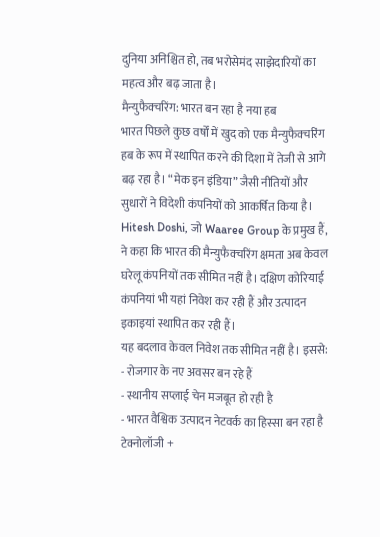दुनिया अनिश्चित हो, तब भरोसेमंद साझेदारियों का महत्व और बढ़ जाता है।
मैन्युफैक्चरिंग: भारत बन रहा है नया हब
भारत पिछले कुछ वर्षों में खुद को एक मैन्युफैक्चरिंग हब के रूप में स्थापित करने की दिशा में तेजी से आगे बढ़ रहा है। “मेक इन इंडिया” जैसी नीतियों और सुधारों ने विदेशी कंपनियों को आकर्षित किया है।
Hitesh Doshi, जो Waaree Group के प्रमुख हैं, ने कहा कि भारत की मैन्युफैक्चरिंग क्षमता अब केवल घरेलू कंपनियों तक सीमित नहीं है। दक्षिण कोरियाई कंपनियां भी यहां निवेश कर रही हैं और उत्पादन इकाइयां स्थापित कर रही हैं।
यह बदलाव केवल निवेश तक सीमित नहीं है। इससे:
- रोजगार के नए अवसर बन रहे हैं
- स्थानीय सप्लाई चेन मजबूत हो रही है
- भारत वैश्विक उत्पादन नेटवर्क का हिस्सा बन रहा है
टेक्नोलॉजी +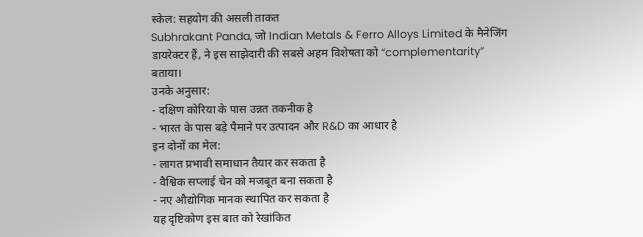स्केल: सहयोग की असली ताकत
Subhrakant Panda, जो Indian Metals & Ferro Alloys Limited के मैनेजिंग डायरेक्टर हैं, ने इस साझेदारी की सबसे अहम विशेषता को “complementarity” बताया।
उनके अनुसार:
- दक्षिण कोरिया के पास उन्नत तकनीक है
- भारत के पास बड़े पैमाने पर उत्पादन और R&D का आधार है
इन दोनों का मेल:
- लागत प्रभावी समाधान तैयार कर सकता है
- वैश्विक सप्लाई चेन को मजबूत बना सकता है
- नए औद्योगिक मानक स्थापित कर सकता है
यह दृष्टिकोण इस बात को रेखांकित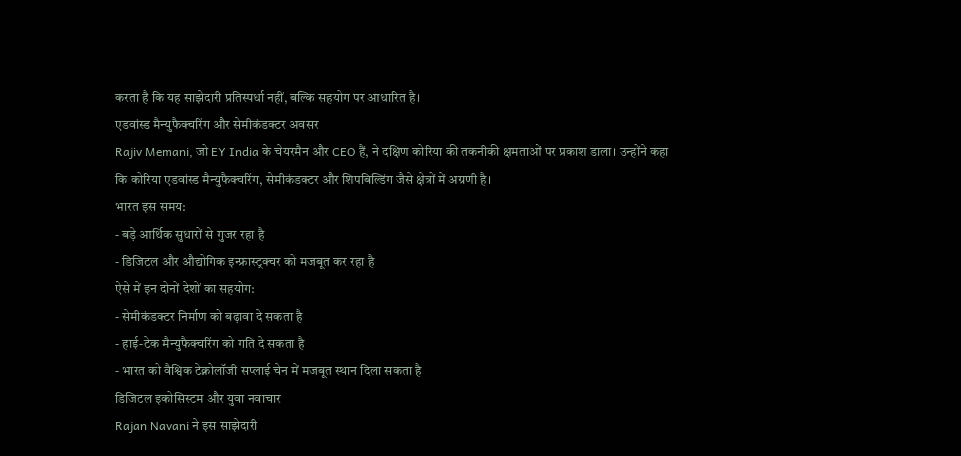करता है कि यह साझेदारी प्रतिस्पर्धा नहीं, बल्कि सहयोग पर आधारित है।
एडवांस्ड मैन्युफैक्चरिंग और सेमीकंडक्टर अवसर
Rajiv Memani, जो EY India के चेयरमैन और CEO हैं, ने दक्षिण कोरिया की तकनीकी क्षमताओं पर प्रकाश डाला। उन्होंने कहा कि कोरिया एडवांस्ड मैन्युफैक्चरिंग, सेमीकंडक्टर और शिपबिल्डिंग जैसे क्षेत्रों में अग्रणी है।
भारत इस समय:
- बड़े आर्थिक सुधारों से गुजर रहा है
- डिजिटल और औद्योगिक इन्फ्रास्ट्रक्चर को मजबूत कर रहा है
ऐसे में इन दोनों देशों का सहयोग:
- सेमीकंडक्टर निर्माण को बढ़ावा दे सकता है
- हाई-टेक मैन्युफैक्चरिंग को गति दे सकता है
- भारत को वैश्विक टेक्नोलॉजी सप्लाई चेन में मजबूत स्थान दिला सकता है
डिजिटल इकोसिस्टम और युवा नवाचार
Rajan Navani ने इस साझेदारी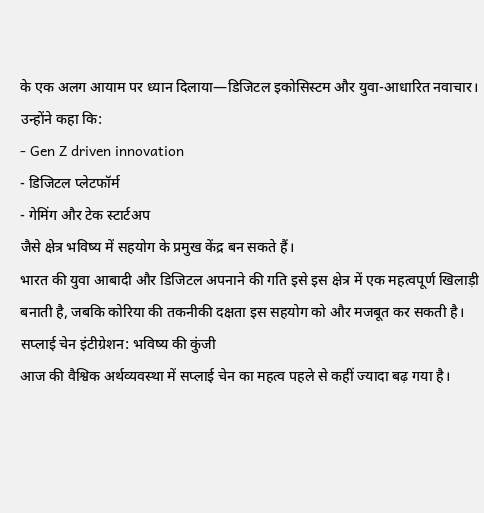के एक अलग आयाम पर ध्यान दिलाया—डिजिटल इकोसिस्टम और युवा-आधारित नवाचार।
उन्होंने कहा कि:
- Gen Z driven innovation
- डिजिटल प्लेटफॉर्म
- गेमिंग और टेक स्टार्टअप
जैसे क्षेत्र भविष्य में सहयोग के प्रमुख केंद्र बन सकते हैं।
भारत की युवा आबादी और डिजिटल अपनाने की गति इसे इस क्षेत्र में एक महत्वपूर्ण खिलाड़ी बनाती है, जबकि कोरिया की तकनीकी दक्षता इस सहयोग को और मजबूत कर सकती है।
सप्लाई चेन इंटीग्रेशन: भविष्य की कुंजी
आज की वैश्विक अर्थव्यवस्था में सप्लाई चेन का महत्व पहले से कहीं ज्यादा बढ़ गया है।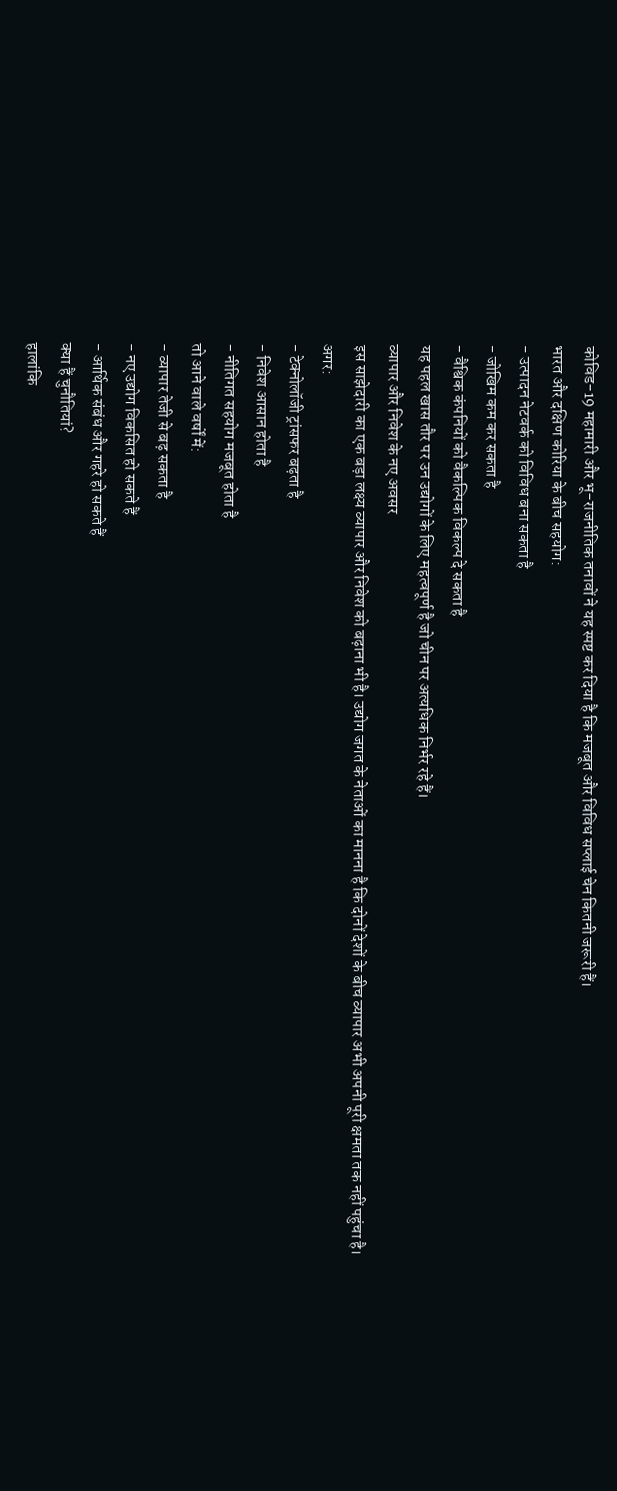कोविड-19 महामारी और भू-राजनीतिक तनावों ने यह स्पष्ट कर दिया है कि मजबूत और विविध सप्लाई चेन कितनी जरूरी हैं।
भारत और दक्षिण कोरिया के बीच सहयोग:
- उत्पादन नेटवर्क को विविध बना सकता है
- जोखिम कम कर सकता है
- वैश्विक कंपनियों को वैकल्पिक विकल्प दे सकता है
यह पहल खास तौर पर उन उद्योगों के लिए महत्वपूर्ण है जो चीन पर अत्यधिक निर्भर रहे हैं।
व्यापार और निवेश के नए अवसर
इस साझेदारी का एक बड़ा लक्ष्य व्यापार और निवेश को बढ़ाना भी है। उद्योग जगत के नेताओं का मानना है कि दोनों देशों के बीच व्यापार अभी अपनी पूरी क्षमता तक नहीं पहुंचा है।
अगर:
- टेक्नोलॉजी ट्रांसफर बढ़ता है
- निवेश आसान होता है
- नीतिगत सहयोग मजबूत होता है
तो आने वाले वर्षों में:
- व्यापार तेजी से बढ़ सकता है
- नए उद्योग विकसित हो सकते हैं
- आर्थिक संबंध और गहरे हो सकते हैं
क्या हैं चुनौतियां?
हालांकि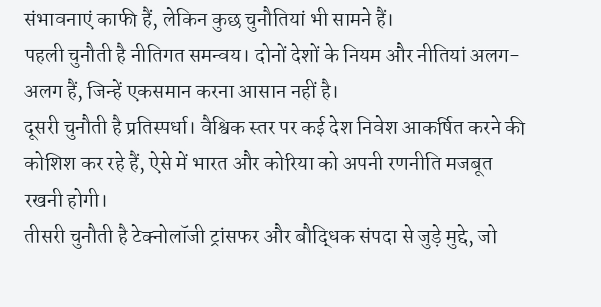संभावनाएं काफी हैं, लेकिन कुछ चुनौतियां भी सामने हैं।
पहली चुनौती है नीतिगत समन्वय। दोनों देशों के नियम और नीतियां अलग-अलग हैं, जिन्हें एकसमान करना आसान नहीं है।
दूसरी चुनौती है प्रतिस्पर्धा। वैश्विक स्तर पर कई देश निवेश आकर्षित करने की कोशिश कर रहे हैं, ऐसे में भारत और कोरिया को अपनी रणनीति मजबूत रखनी होगी।
तीसरी चुनौती है टेक्नोलॉजी ट्रांसफर और बौद्धिक संपदा से जुड़े मुद्दे, जो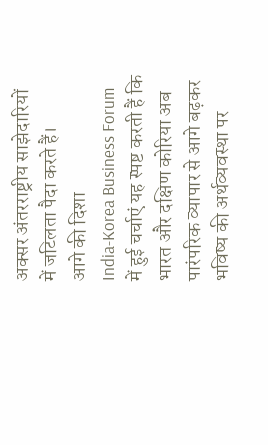अक्सर अंतरराष्ट्रीय साझेदारियों में जटिलता पैदा करते हैं।
आगे की दिशा
India-Korea Business Forum में हुई चर्चाएं यह स्पष्ट करती हैं कि भारत और दक्षिण कोरिया अब पारंपरिक व्यापार से आगे बढ़कर भविष्य की अर्थव्यवस्था पर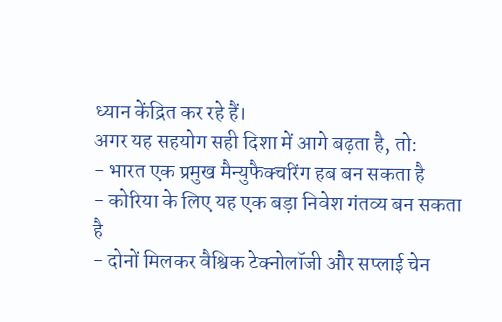ध्यान केंद्रित कर रहे हैं।
अगर यह सहयोग सही दिशा में आगे बढ़ता है, तो:
- भारत एक प्रमुख मैन्युफैक्चरिंग हब बन सकता है
- कोरिया के लिए यह एक बड़ा निवेश गंतव्य बन सकता है
- दोनों मिलकर वैश्विक टेक्नोलॉजी और सप्लाई चेन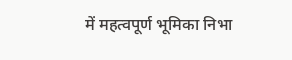में महत्वपूर्ण भूमिका निभा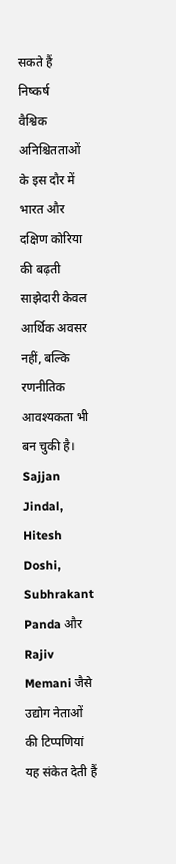सकते हैं
निष्कर्ष
वैश्विक अनिश्चितताओं के इस दौर में भारत और दक्षिण कोरिया की बढ़ती साझेदारी केवल आर्थिक अवसर नहीं, बल्कि रणनीतिक आवश्यकता भी बन चुकी है।
Sajjan Jindal, Hitesh Doshi, Subhrakant Panda और Rajiv Memani जैसे उद्योग नेताओं की टिप्पणियां यह संकेत देती हैं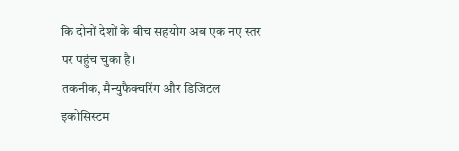कि दोनों देशों के बीच सहयोग अब एक नए स्तर पर पहुंच चुका है।
तकनीक, मैन्युफैक्चरिंग और डिजिटल इकोसिस्टम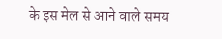के इस मेल से आने वाले समय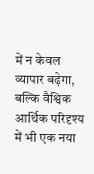में न केवल व्यापार बढ़ेगा, बल्कि वैश्विक आर्थिक परिदृश्य में भी एक नया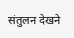संतुलन देखने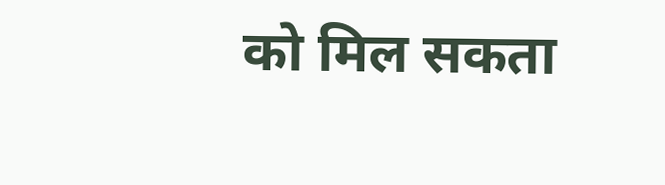को मिल सकता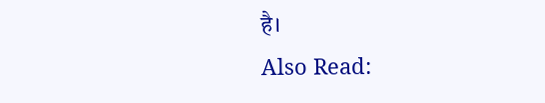है।
Also Read: